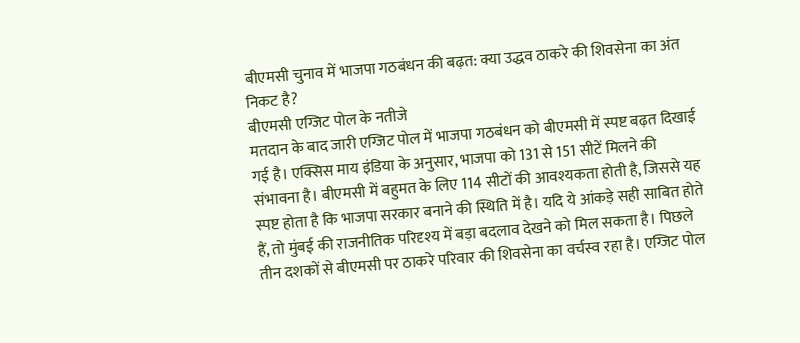बीएमसी चुनाव में भाजपा गठबंधन की बढ़त: क्या उद्धव ठाकरे की शिवसेना का अंत निकट है?
बीएमसी एग्जिट पोल के नतीजे
मतदान के बाद जारी एग्जिट पोल में भाजपा गठबंधन को बीएमसी में स्पष्ट बढ़त दिखाई गई है। एक्सिस माय इंडिया के अनुसार, भाजपा को 131 से 151 सीटें मिलने की संभावना है। बीएमसी में बहुमत के लिए 114 सीटों की आवश्यकता होती है, जिससे यह स्पष्ट होता है कि भाजपा सरकार बनाने की स्थिति में है। यदि ये आंकड़े सही साबित होते हैं, तो मुंबई की राजनीतिक परिदृश्य में बड़ा बदलाव देखने को मिल सकता है। पिछले तीन दशकों से बीएमसी पर ठाकरे परिवार की शिवसेना का वर्चस्व रहा है। एग्जिट पोल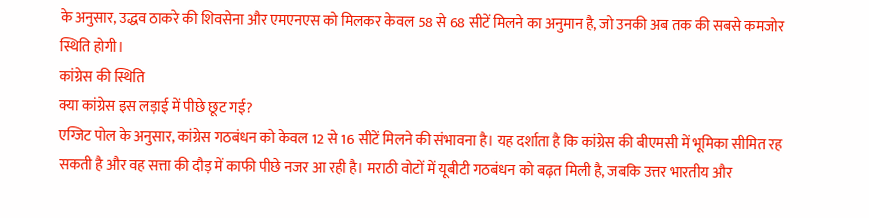के अनुसार, उद्धव ठाकरे की शिवसेना और एमएनएस को मिलकर केवल 58 से 68 सीटें मिलने का अनुमान है, जो उनकी अब तक की सबसे कमजोर स्थिति होगी।
कांग्रेस की स्थिति
क्या कांग्रेस इस लड़ाई में पीछे छूट गई?
एग्जिट पोल के अनुसार, कांग्रेस गठबंधन को केवल 12 से 16 सीटें मिलने की संभावना है। यह दर्शाता है कि कांग्रेस की बीएमसी में भूमिका सीमित रह सकती है और वह सत्ता की दौड़ में काफी पीछे नजर आ रही है। मराठी वोटों में यूबीटी गठबंधन को बढ़त मिली है, जबकि उत्तर भारतीय और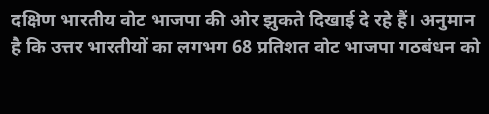दक्षिण भारतीय वोट भाजपा की ओर झुकते दिखाई दे रहे हैं। अनुमान है कि उत्तर भारतीयों का लगभग 68 प्रतिशत वोट भाजपा गठबंधन को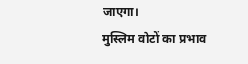जाएगा।
मुस्लिम वोटों का प्रभाव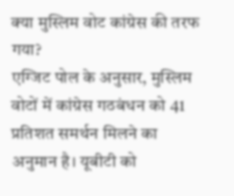क्या मुस्लिम वोट कांग्रेस की तरफ गया?
एग्जिट पोल के अनुसार, मुस्लिम वोटों में कांग्रेस गठबंधन को 41 प्रतिशत समर्थन मिलने का अनुमान है। यूबीटी को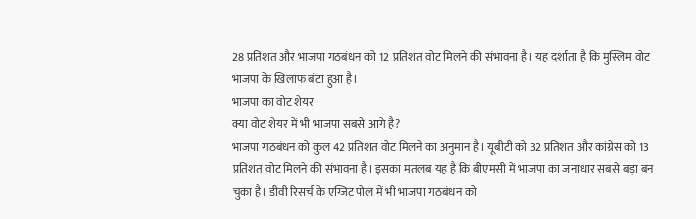28 प्रतिशत और भाजपा गठबंधन को 12 प्रतिशत वोट मिलने की संभावना है। यह दर्शाता है कि मुस्लिम वोट भाजपा के खिलाफ बंटा हुआ है।
भाजपा का वोट शेयर
क्या वोट शेयर में भी भाजपा सबसे आगे है?
भाजपा गठबंधन को कुल 42 प्रतिशत वोट मिलने का अनुमान है। यूबीटी को 32 प्रतिशत और कांग्रेस को 13 प्रतिशत वोट मिलने की संभावना है। इसका मतलब यह है कि बीएमसी में भाजपा का जनाधार सबसे बड़ा बन चुका है। डीवी रिसर्च के एग्जिट पोल में भी भाजपा गठबंधन को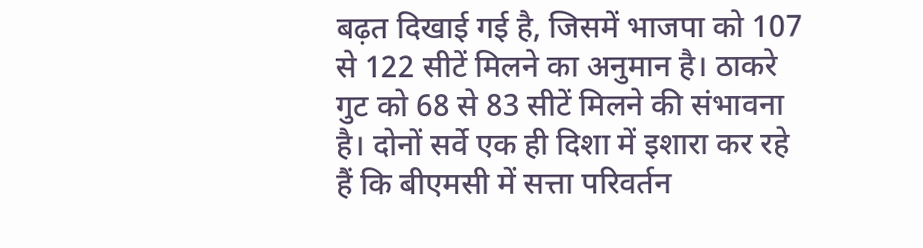बढ़त दिखाई गई है, जिसमें भाजपा को 107 से 122 सीटें मिलने का अनुमान है। ठाकरे गुट को 68 से 83 सीटें मिलने की संभावना है। दोनों सर्वे एक ही दिशा में इशारा कर रहे हैं कि बीएमसी में सत्ता परिवर्तन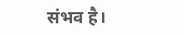संभव है।